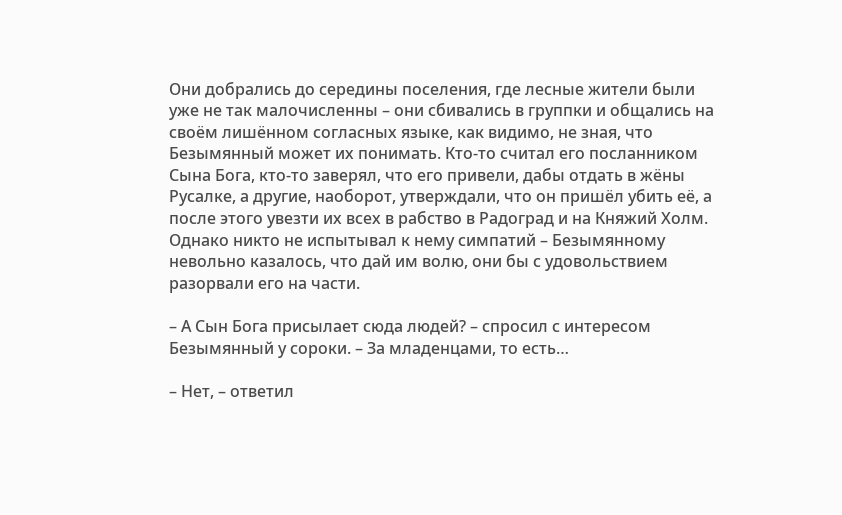Они добрались до середины поселения, где лесные жители были уже не так малочисленны – они сбивались в группки и общались на своём лишённом согласных языке, как видимо, не зная, что Безымянный может их понимать. Кто-то считал его посланником Сына Бога, кто-то заверял, что его привели, дабы отдать в жёны Русалке, а другие, наоборот, утверждали, что он пришёл убить её, а после этого увезти их всех в рабство в Радоград и на Княжий Холм. Однако никто не испытывал к нему симпатий – Безымянному невольно казалось, что дай им волю, они бы с удовольствием разорвали его на части.

– А Сын Бога присылает сюда людей? – спросил с интересом Безымянный у сороки. – За младенцами, то есть…

– Нет, – ответил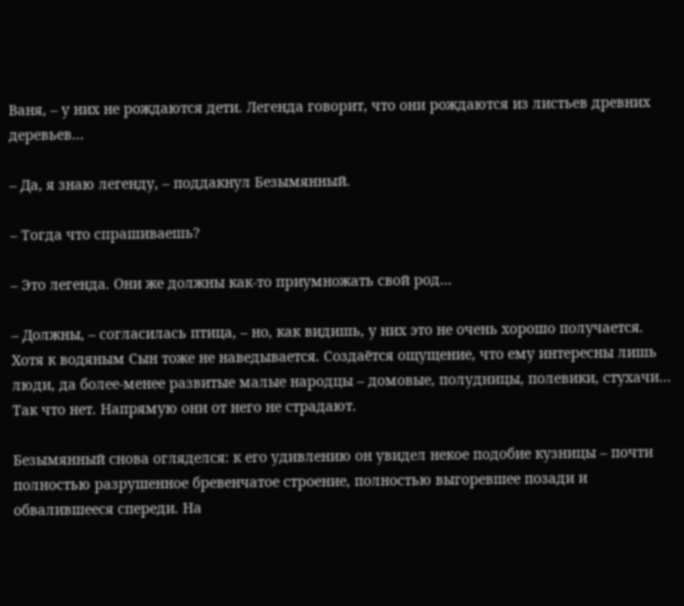Ваня, – у них не рождаются дети. Легенда говорит, что они рождаются из листьев древних деревьев…

– Да, я знаю легенду, – поддакнул Безымянный.

– Тогда что спрашиваешь?

– Это легенда. Они же должны как-то приумножать свой род…

– Должны, – согласилась птица, – но, как видишь, у них это не очень хорошо получается. Хотя к водяным Сын тоже не наведывается. Создаётся ощущение, что ему интересны лишь люди, да более-менее развитые малые народцы – домовые, полудницы, полевики, стухачи… Так что нет. Напрямую они от него не страдают.

Безымянный снова огляделся: к его удивлению он увидел некое подобие кузницы – почти полностью разрушенное бревенчатое строение, полностью выгоревшее позади и обвалившееся спереди. На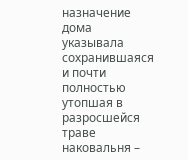назначение дома указывала сохранившаяся и почти полностью утопшая в разросшейся траве наковальня –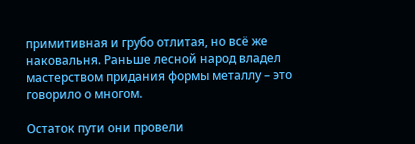примитивная и грубо отлитая, но всё же наковальня. Раньше лесной народ владел мастерством придания формы металлу – это говорило о многом.

Остаток пути они провели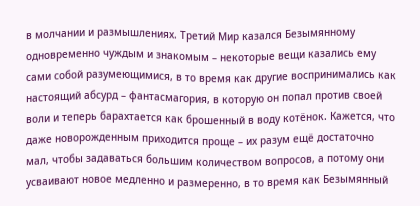в молчании и размышлениях. Третий Мир казался Безымянному одновременно чуждым и знакомым – некоторые вещи казались ему сами собой разумеющимися, в то время как другие воспринимались как настоящий абсурд – фантасмагория, в которую он попал против своей воли и теперь барахтается как брошенный в воду котёнок. Кажется, что даже новорожденным приходится проще – их разум ещё достаточно мал, чтобы задаваться большим количеством вопросов, а потому они усваивают новое медленно и размеренно, в то время как Безымянный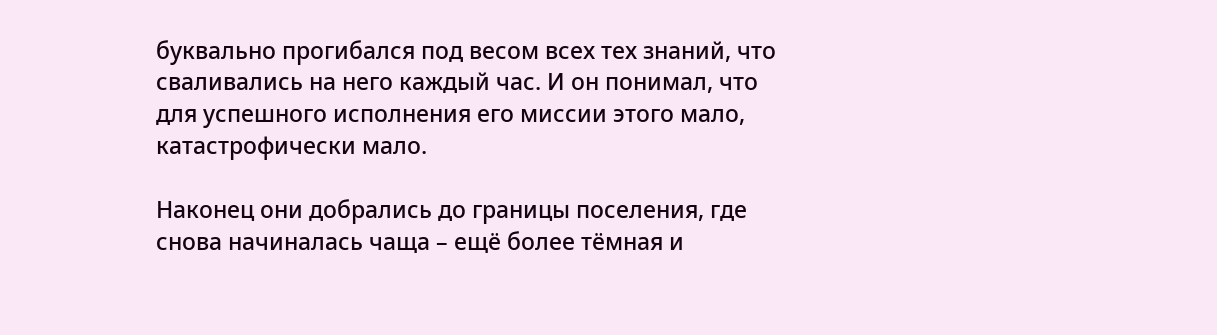буквально прогибался под весом всех тех знаний, что сваливались на него каждый час. И он понимал, что для успешного исполнения его миссии этого мало, катастрофически мало.

Наконец они добрались до границы поселения, где снова начиналась чаща – ещё более тёмная и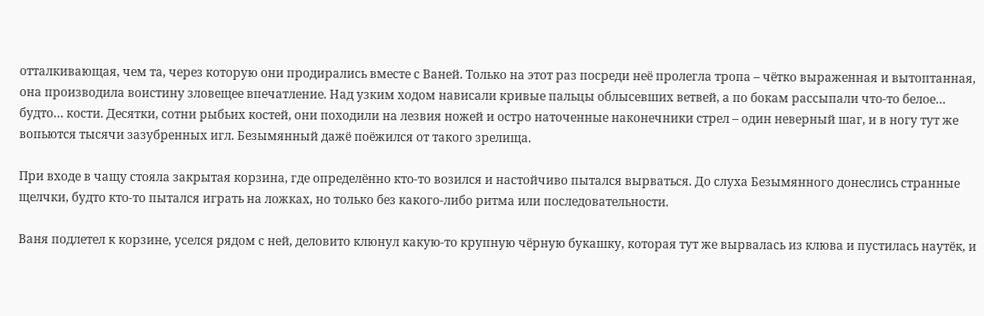отталкивающая, чем та, через которую они продирались вместе с Ваней. Только на этот раз посреди неё пролегла тропа – чётко выраженная и вытоптанная, она производила воистину зловещее впечатление. Над узким ходом нависали кривые пальцы облысевших ветвей, а по бокам рассыпали что-то белое… будто… кости. Десятки, сотни рыбьих костей, они походили на лезвия ножей и остро наточенные наконечники стрел – один неверный шаг, и в ногу тут же вопьются тысячи зазубренных игл. Безымянный дажё поёжился от такого зрелища.

При входе в чащу стояла закрытая корзина, где определённо кто-то возился и настойчиво пытался вырваться. До слуха Безымянного донеслись странные щелчки, будто кто-то пытался играть на ложках, но только без какого-либо ритма или последовательности.

Ваня подлетел к корзине, уселся рядом с ней, деловито клюнул какую-то крупную чёрную букашку, которая тут же вырвалась из клюва и пустилась наутёк, и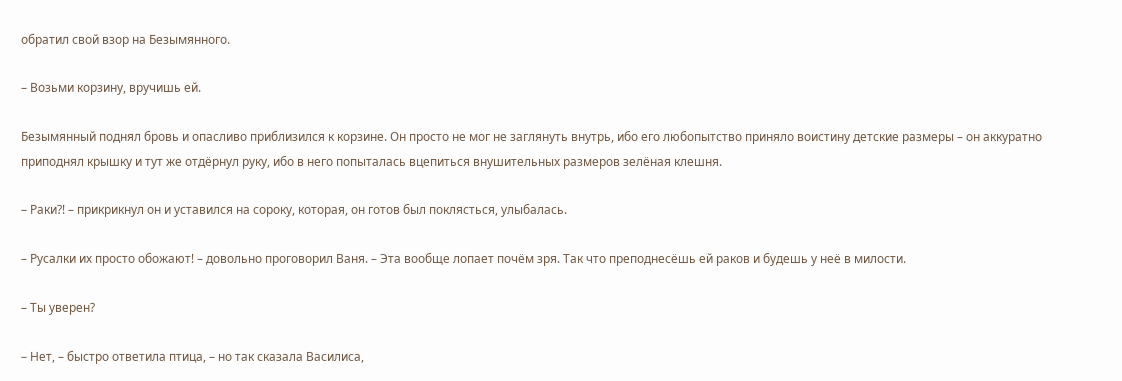обратил свой взор на Безымянного.

– Возьми корзину, вручишь ей.

Безымянный поднял бровь и опасливо приблизился к корзине. Он просто не мог не заглянуть внутрь, ибо его любопытство приняло воистину детские размеры – он аккуратно приподнял крышку и тут же отдёрнул руку, ибо в него попыталась вцепиться внушительных размеров зелёная клешня.

– Раки?! – прикрикнул он и уставился на сороку, которая, он готов был поклясться, улыбалась.

– Русалки их просто обожают! – довольно проговорил Ваня. – Эта вообще лопает почём зря. Так что преподнесёшь ей раков и будешь у неё в милости.

– Ты уверен?

– Нет, – быстро ответила птица, – но так сказала Василиса,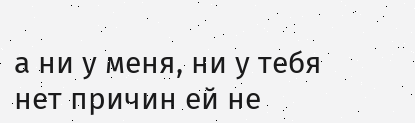а ни у меня, ни у тебя нет причин ей не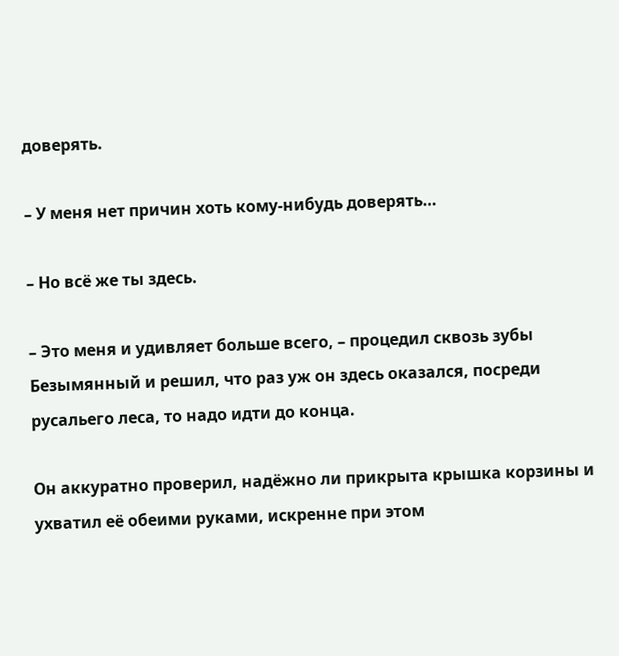доверять.

– У меня нет причин хоть кому-нибудь доверять…

– Но всё же ты здесь.

– Это меня и удивляет больше всего, – процедил сквозь зубы Безымянный и решил, что раз уж он здесь оказался, посреди русальего леса, то надо идти до конца.

Он аккуратно проверил, надёжно ли прикрыта крышка корзины и ухватил её обеими руками, искренне при этом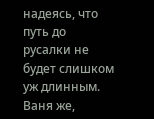надеясь, что путь до русалки не будет слишком уж длинным. Ваня же,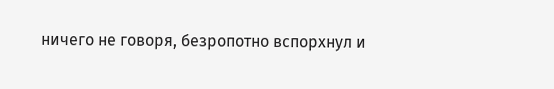ничего не говоря, безропотно вспорхнул и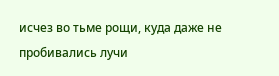исчез во тьме рощи, куда даже не пробивались лучи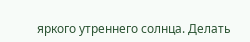яркого утреннего солнца. Делать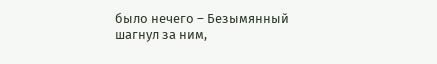было нечего – Безымянный шагнул за ним,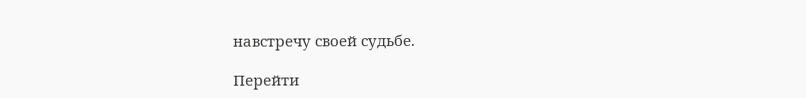навстречу своей судьбе.

Перейти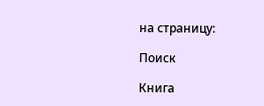на страницу:

Поиск

Книга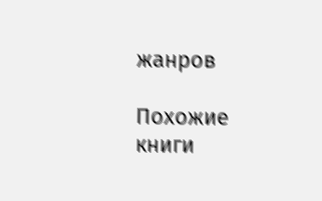жанров

Похожие книги